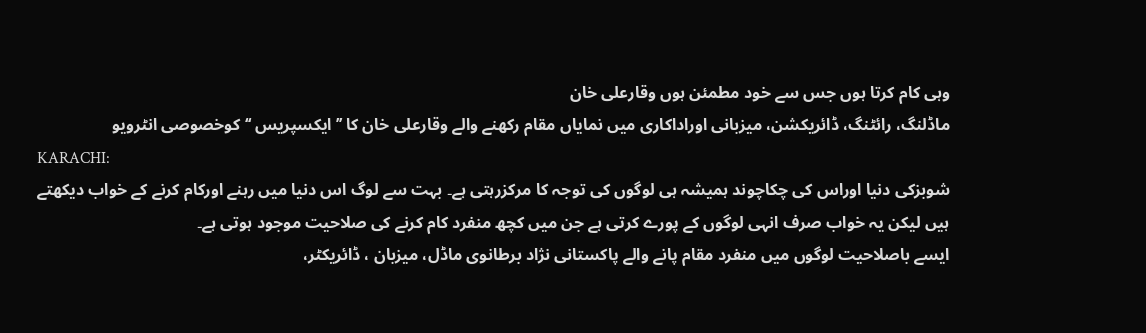وہی کام کرتا ہوں جس سے خود مطمئن ہوں وقارعلی خان
ماڈلنگ، رائٹنگ، ڈائریکشن، میزبانی اوراداکاری میں نمایاں مقام رکھنے والے وقارعلی خان کا ’’ایکسپریس ‘‘کوخصوصی انٹرویو
KARACHI:
شوبزکی دنیا اوراس کی چکاچوند ہمیشہ ہی لوگوں کی توجہ کا مرکزرہتی ہے۔ بہت سے لوگ اس دنیا میں رہنے اورکام کرنے کے خواب دیکھتے ہیں لیکن یہ خواب صرف انہی لوگوں کے پورے کرتی ہے جن میں کچھ منفرد کام کرنے کی صلاحیت موجود ہوتی ہے۔
ایسے باصلاحیت لوگوں میں منفرد مقام پانے والے پاکستانی نژاد برطانوی ماڈل، میزبان ، ڈائریکٹر،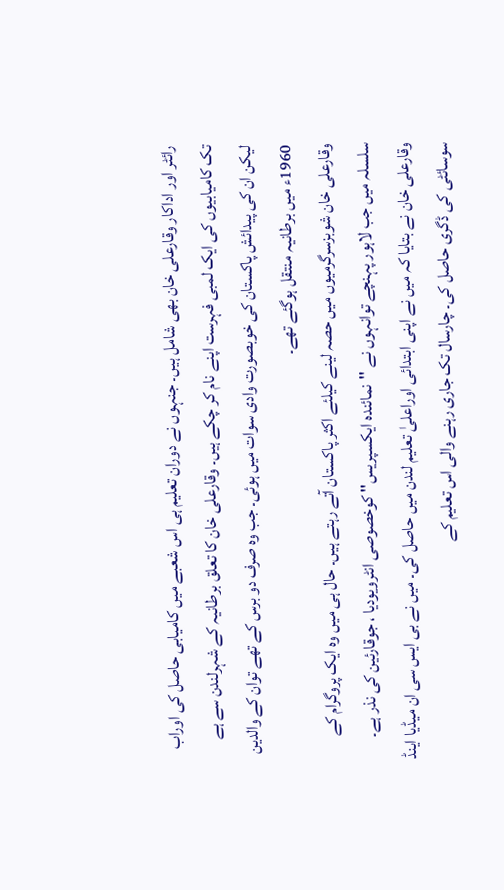رائٹر اور اداکار وقارعلی خان بھی شامل ہیں۔ جنہوں نے دوران تعلیم ہی اس شعبے میں کامیابی حاصل کی اوراب تک کامیابیوں کی ایک لمبی فہرست اپنے نام کر چکے ہیں۔ وقارعلی خان کا تعلق برطانیہ کے شہرلندن سے ہے لیکن ان کی پیدائش پاکستان کی خوبصورت وادی سوات میں ہوئی۔ جب وہ صرف دو برس کے تھے توان کے والدین 1960ء میں برطانیہ منتقل ہوگئے تھے۔
وقارعلی خان شوبزسرگرمیوں میں حصہ لینے کیلئے اکثر پاکستان آتے رہتے ہیں۔ حال ہی میں وہ ایک پروگرام کے سلسلہ میں جب لاہور پہنچے توانہوں نے ''نمائندہ ایکسپریس'' کوخصوصی انٹرویودیا ، جوقارئین کی نذر ہے۔
وقارعلی خان نے بتایا کہ میں نے اپنی ابتدائی اوراعلیٰ تعلیم لندن میں حاصل کی۔ میں نے بی ایس سی ان میڈیا اینڈ سوسائٹی کی ڈگری حاصل کی۔ چارسال تک جاری رہنے والی اس تعلیم کے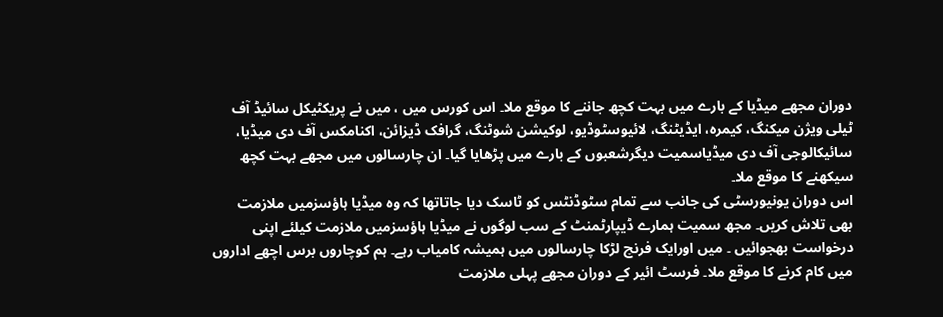دوران مجھے میڈیا کے بارے میں بہت کچھ جاننے کا موقع ملا۔ اس کورس میں ، میں نے پریکٹیکل سائیڈ آف ٹیلی ویژن میکنگ، کیمرہ، ایڈیٹنگ، لائیوسٹوڈیو، لوکیشن شوٹنگ، گرافک ڈیزائن، اکنامکس آف دی میڈیا، سائیکالوجی آف دی میڈیاسمیت دیگرشعبوں کے بارے میں پڑھایا گیا۔ ان چارسالوں میں مجھے بہت کچھ سیکھنے کا موقع ملا۔
اس دوران یونیورسٹی کی جانب سے تمام سٹوڈنٹس کو ٹاسک دیا جاتاتھا کہ وہ میڈیا ہاؤسزمیں ملازمت بھی تلاش کریں۔ مجھ سمیت ہمارے ڈیپارٹمنٹ کے سب لوگوں نے میڈیا ہاؤسزمیں ملازمت کیلئے اپنی درخواست بھجوائیں ۔ میں اورایک فرنچ لڑکا چارسالوں میں ہمیشہ کامیاب رہے۔ ہم کوچاروں برس اچھے اداروں میں کام کرنے کا موقع ملا۔ فرسٹ ائیر کے دوران مجھے پہلی ملازمت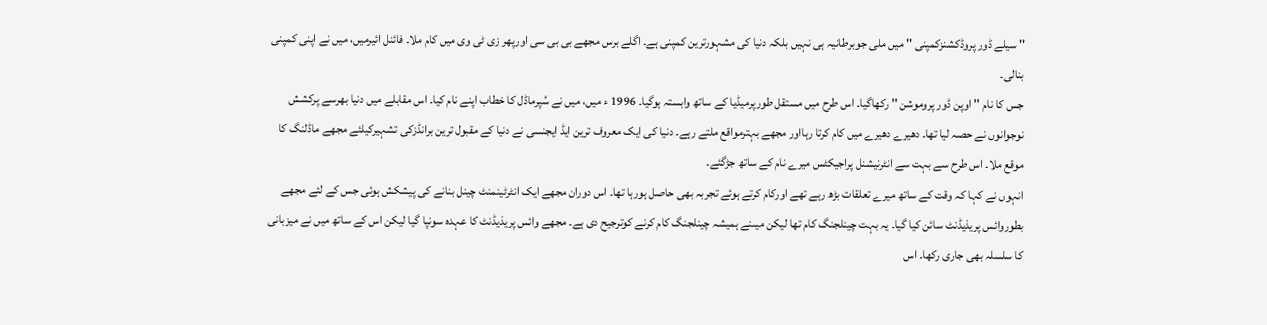'' سیلے ڈور پروڈکشنزکمپنی '' میں ملی جوبرطانیہ ہی نہیں بلکہ دنیا کی مشہورترین کمپنی ہے۔ اگلے برس مجھے بی بی سی اورپھر زی ٹی وی میں کام ملا۔ فائنل ائیرمیں، میں نے اپنی کمپنی بنالی۔
جس کا نام '' اوپن ڈور پروموشن '' رکھاگیا۔ اس طرح میں مستقل طورپرمیڈیا کے ساتھ وابستہ ہوگیا۔ 1996 ء میں، میں نے سُپرماڈل کا خطاب اپنے نام کیا۔ اس مقابلے میں دنیا بھرسے پرکشش نوجوانوں نے حصہ لیا تھا۔ دھیرے دھیرے میں کام کرتا رہااور مجھے بہترمواقع ملتے رہے۔ دنیا کی ایک معروف ترین ایڈ ایجنسی نے دنیا کے مقبول ترین برانڈزکی تشہیرکیلئے مجھے ماڈلنگ کا موقع ملا۔ اس طرح سے بہت سے انٹرنیشنل پراجیکٹس میرے نام کے ساتھ جڑگئے۔
انہوں نے کہا کہ وقت کے ساتھ میرے تعلقات بڑھ رہے تھے اورکام کرتے ہوئے تجربہ بھی حاصل ہورہا تھا۔ اس دوران مجھے ایک انٹرٹینمنٹ چینل بنانے کی پیشکش ہوئی جس کے لئے مجھے بطوروائس پریذیڈنٹ سائن کیا گیا۔ یہ بہت چینلجنگ کام تھا لیکن میںنے ہمیشہ چینلجنگ کام کرنے کوترجیح دی ہے۔ مجھے وائس پریذیڈنٹ کا عہدہ سونپا گیا لیکن اس کے ساتھ میں نے میزبانی کا سلسلہ بھی جاری رکھا۔ اس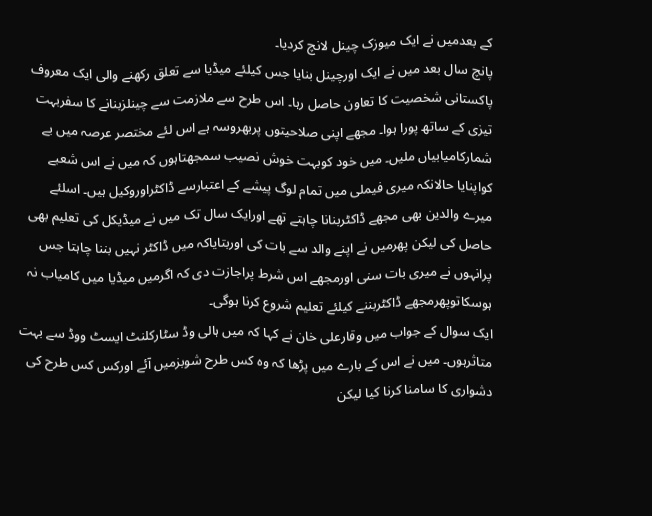کے بعدمیں نے ایک میوزک چینل لانچ کردیا۔
پانچ سال بعد میں نے ایک اورچینل بنایا جس کیلئے میڈیا سے تعلق رکھنے والی ایک معروف پاکستانی شخصیت کا تعاون حاصل رہا۔ اس طرح سے ملازمت سے چینلزبنانے کا سفربہت تیزی کے ساتھ پورا ہوا۔ مجھے اپنی صلاحیتوں پربھروسہ ہے اس لئے مختصر عرصہ میں بے شمارکامیابیاں ملیں۔ میں خود کوبہت خوش نصیب سمجھتاہوں کہ میں نے اس شعبے کواپنایا حالانکہ میری فیملی میں تمام لوگ پیشے کے اعتبارسے ڈاکٹراوروکیل ہیں۔ اسلئے میرے والدین بھی مجھے ڈاکٹربنانا چاہتے تھے اورایک سال تک میں نے میڈیکل کی تعلیم بھی حاصل کی لیکن پھرمیں نے اپنے والد سے بات کی اوربتایاکہ میں ڈاکٹر نہیں بننا چاہتا جس پرانہوں نے میری بات سنی اورمجھے اس شرط پراجازت دی کہ اگرمیں میڈیا میں کامیاب نہ ہوسکاتوپھرمجھے ڈاکٹربننے کیلئے تعلیم شروع کرنا ہوگی۔
ایک سوال کے جواب میں وقارعلی خان نے کہا کہ میں ہالی وڈ سٹارکلنٹ ایسٹ ووڈ سے بہت متاثرہوں۔ میں نے اس کے بارے میں پڑھا کہ وہ کس طرح شوبزمیں آئے اورکس کس طرح کی دشواری کا سامنا کرنا کیا لیکن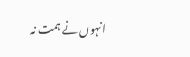انہوں نے ہمت نہ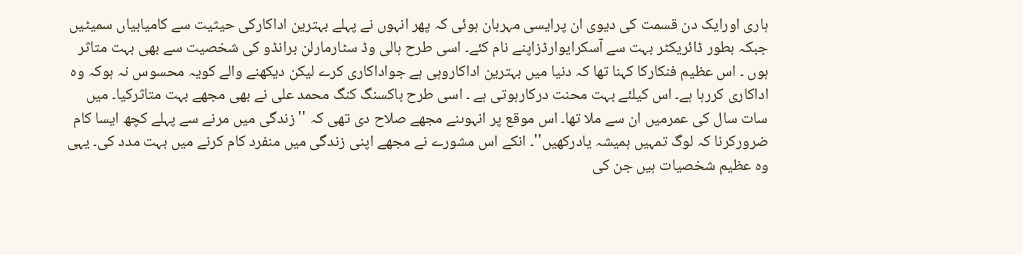ہاری اورایک دن قسمت کی دیوی ان پرایسی مہربان ہوئی کہ پھر انہوں نے پہلے بہترین اداکارکی حیثیت سے کامیابیاں سمیٹیں جبکہ بطور ڈائریکٹر بہت سے آسکرایوارڈزاپنے نام کئے۔ اسی طرح ہالی وڈ سٹارمارلن برانڈو کی شخصیت سے بھی بہت متاثر ہوں ۔ اس عظیم فنکارکا کہنا تھا کہ دنیا میں بہترین اداکاروہی ہے جواداکاری کرے لیکن دیکھنے والے کویہ محسوس نہ ہوکہ وہ اداکاری کررہا ہے۔ اس کیلئے بہت محنت درکارہوتی ہے ۔ اسی طرح باکسنگ کنگ محمد علی نے بھی مجھے بہت متاثرکیا۔ میں سات سال کی عمرمیں ان سے ملا تھا۔ اس موقع پر انہوںنے مجھے صلاح دی تھی کہ '' زندگی میں مرنے سے پہلے کچھ ایسا کام ضرورکرنا کہ لوگ تمہیں ہمیشہ یادرکھیں''۔ انکے اس مشورے نے مجھے اپنی زندگی میں منفرد کام کرنے میں بہت مدد کی۔ یہی وہ عظیم شخصیات ہیں جن کی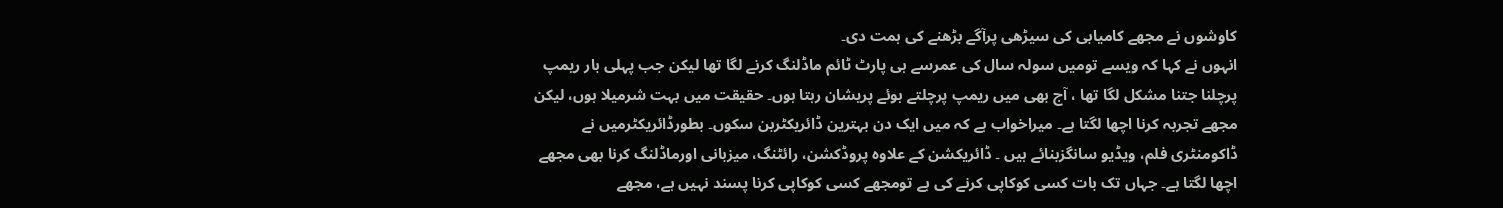کاوشوں نے مجھے کامیابی کی سیڑھی پرآگے بڑھنے کی ہمت دی۔
انہوں نے کہا کہ ویسے تومیں سولہ سال کی عمرسے ہی پارٹ ٹائم ماڈلنگ کرنے لگا تھا لیکن جب پہلی بار ریمپ پرچلنا جتنا مشکل لگا تھا ، آج بھی میں ریمپ پرچلتے ہوئے پریشان رہتا ہوں۔ حقیقت میں بہت شرمیلا ہوں، لیکن مجھے تجربہ کرنا اچھا لگتا ہے۔ میراخواب ہے کہ میں ایک دن بہترین ڈائریکٹربن سکوں۔ بطورڈائریکٹرمیں نے ڈاکومنٹری فلم، ویڈیو سانگزبنائے ہیں ۔ ڈائریکشن کے علاوہ پروڈکشن، رائٹنگ، میزبانی اورماڈلنگ کرنا بھی مجھے اچھا لگتا ہے۔ جہاں تک بات کسی کوکاپی کرنے کی ہے تومجھے کسی کوکاپی کرنا پسند نہیں ہے، مجھے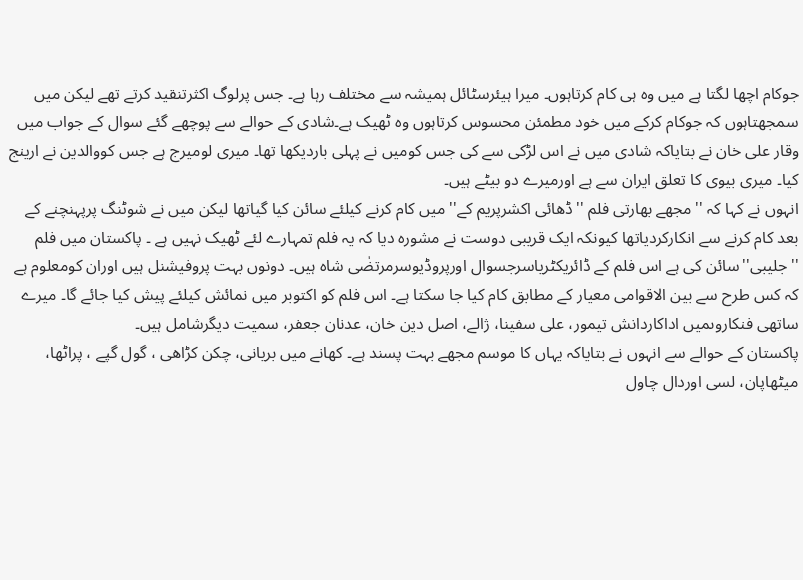جوکام اچھا لگتا ہے میں وہ ہی کام کرتاہوں۔ میرا ہیئرسٹائل ہمیشہ سے مختلف رہا ہے۔ جس پرلوگ اکثرتنقید کرتے تھے لیکن میں سمجھتاہوں کہ جوکام کرکے میں خود مطمئن محسوس کرتاہوں وہ ٹھیک ہے۔شادی کے حوالے سے پوچھے گئے سوال کے جواب میں وقار علی خان نے بتایاکہ شادی میں نے اس لڑکی سے کی جس کومیں نے پہلی باردیکھا تھا۔ میری لومیرج ہے جس کووالدین نے ارینج کیا۔ میری بیوی کا تعلق ایران سے ہے اورمیرے دو بیٹے ہیں۔
انہوں نے کہا کہ ''مجھے بھارتی فلم ''ڈھائی اکشرپریم کے'' میں کام کرنے کیلئے سائن کیا گیاتھا لیکن میں نے شوٹنگ پرپہنچنے کے بعد کام کرنے سے انکارکردیاتھا کیونکہ ایک قریبی دوست نے مشورہ دیا کہ یہ فلم تمہارے لئے ٹھیک نہیں ہے ۔ پاکستان میں فلم ''جلیبی''سائن کی ہے اس فلم کے ڈائریکٹریاسرجسوال اورپروڈیوسرمرتضٰی شاہ ہیں۔ دونوں بہت پروفیشنل ہیں اوران کومعلوم ہے کہ کس طرح سے بین الاقوامی معیار کے مطابق کام کیا جا سکتا ہے۔ اس فلم کو اکتوبر میں نمائش کیلئے پیش کیا جائے گا۔ میرے ساتھی فنکاروںمیں اداکاردانش تیمور، علی سفینا، ژالے، اصل دین خان، عدنان جعفر، سمیت دیگرشامل ہیں۔
پاکستان کے حوالے سے انہوں نے بتایاکہ یہاں کا موسم مجھے بہت پسند ہے۔ کھانے میں بریانی، چکن کڑاھی ، گول گپے ، پراٹھا، میٹھاپان، لسی اوردال چاول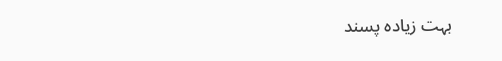بہت زیادہ پسند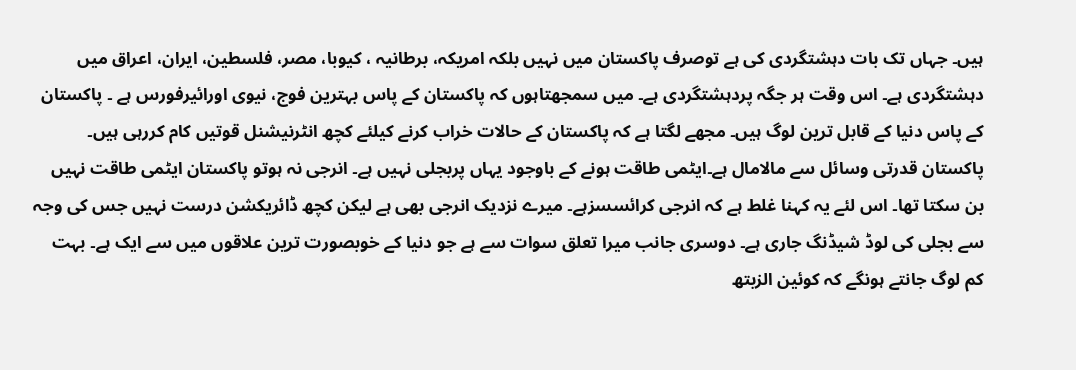ہیں۔ جہاں تک بات دہشتگردی کی ہے توصرف پاکستان میں نہیں بلکہ امریکہ، برطانیہ ، کیوبا، مصر، فلسطین، ایران، اعراق میں دہشتگردی ہے۔ اس وقت ہر جگہ پردہشتگردی ہے۔ میں سمجھتاہوں کہ پاکستان کے پاس بہترین فوج، نیوی اورائیرفورس ہے ۔ پاکستان کے پاس دنیا کے قابل ترین لوگ ہیں۔ مجھے لگتا ہے کہ پاکستان کے حالات خراب کرنے کیلئے کچھ انٹرنیشنل قوتیں کام کررہی ہیں۔ پاکستان قدرتی وسائل سے مالامال ہے۔ایٹمی طاقت ہونے کے باوجود یہاں پربجلی نہیں ہے۔ انرجی نہ ہوتو پاکستان ایٹمی طاقت نہیں بن سکتا تھا۔ اس لئے یہ کہنا غلط ہے کہ انرجی کرائسسزہے۔ میرے نزدیک انرجی بھی ہے لیکن کچھ ڈائریکشن درست نہیں جس کی وجہ سے بجلی کی لوڈ شیڈنگ جاری ہے۔ دوسری جانب میرا تعلق سوات سے ہے جو دنیا کے خوبصورت ترین علاقوں میں سے ایک ہے۔ بہت کم لوگ جانتے ہونگے کہ کوئین الزبتھ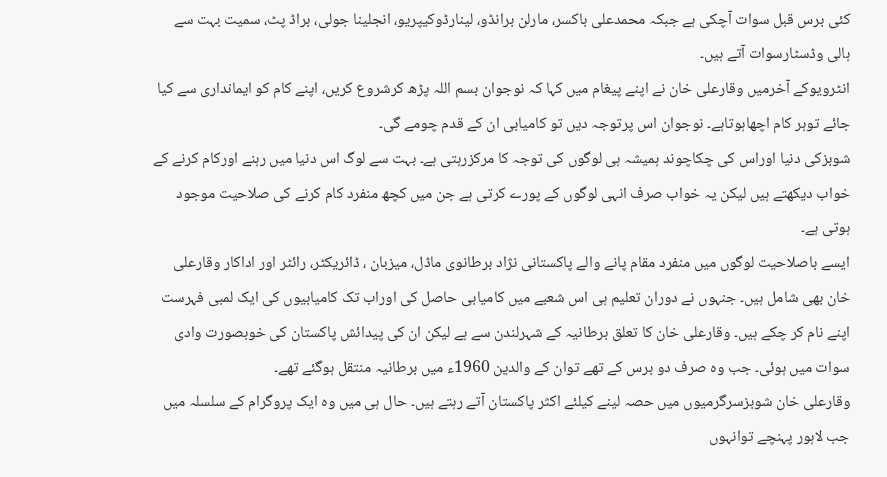کئی برس قبل سوات آچکی ہے جبکہ محمدعلی باکسر، مارلن برانڈو، لینارڈوکیپریو، انجلینا جولی، براڈ پٹ، سمیت بہت سے ہالی وڈسٹارسوات آتے ہیں۔
انٹرویوکے آخرمیں وقارعلی خان نے اپنے پیغام میں کہا کہ نوجوان بسم اللہ پڑھ کرشروع کریں، اپنے کام کو ایمانداری سے کیا جائے توہر کام اچھاہوتاہے۔ نوجوان اس پرتوجہ دیں تو کامیابی ان کے قدم چومے گی۔
شوبزکی دنیا اوراس کی چکاچوند ہمیشہ ہی لوگوں کی توجہ کا مرکزرہتی ہے۔ بہت سے لوگ اس دنیا میں رہنے اورکام کرنے کے خواب دیکھتے ہیں لیکن یہ خواب صرف انہی لوگوں کے پورے کرتی ہے جن میں کچھ منفرد کام کرنے کی صلاحیت موجود ہوتی ہے۔
ایسے باصلاحیت لوگوں میں منفرد مقام پانے والے پاکستانی نژاد برطانوی ماڈل، میزبان ، ڈائریکٹر، رائٹر اور اداکار وقارعلی خان بھی شامل ہیں۔ جنہوں نے دوران تعلیم ہی اس شعبے میں کامیابی حاصل کی اوراب تک کامیابیوں کی ایک لمبی فہرست اپنے نام کر چکے ہیں۔ وقارعلی خان کا تعلق برطانیہ کے شہرلندن سے ہے لیکن ان کی پیدائش پاکستان کی خوبصورت وادی سوات میں ہوئی۔ جب وہ صرف دو برس کے تھے توان کے والدین 1960ء میں برطانیہ منتقل ہوگئے تھے۔
وقارعلی خان شوبزسرگرمیوں میں حصہ لینے کیلئے اکثر پاکستان آتے رہتے ہیں۔ حال ہی میں وہ ایک پروگرام کے سلسلہ میں جب لاہور پہنچے توانہوں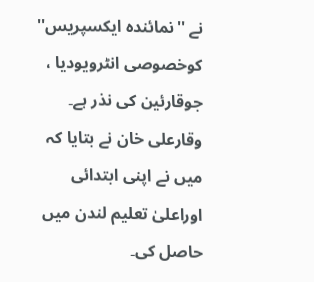نے ''نمائندہ ایکسپریس'' کوخصوصی انٹرویودیا ، جوقارئین کی نذر ہے۔
وقارعلی خان نے بتایا کہ میں نے اپنی ابتدائی اوراعلیٰ تعلیم لندن میں حاصل کی۔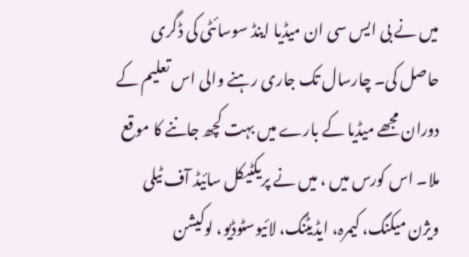میں نے بی ایس سی ان میڈیا اینڈ سوسائٹی کی ڈگری حاصل کی۔ چارسال تک جاری رہنے والی اس تعلیم کے دوران مجھے میڈیا کے بارے میں بہت کچھ جاننے کا موقع ملا۔ اس کورس میں ، میں نے پریکٹیکل سائیڈ آف ٹیلی ویژن میکنگ، کیمرہ، ایڈیٹنگ، لائیوسٹوڈیو، لوکیشن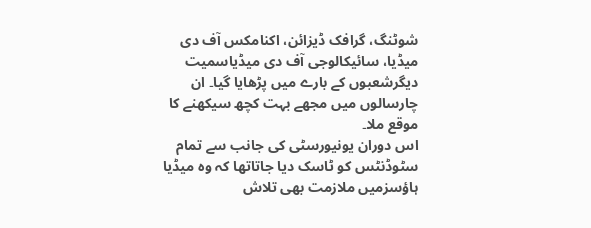شوٹنگ، گرافک ڈیزائن، اکنامکس آف دی میڈیا، سائیکالوجی آف دی میڈیاسمیت دیگرشعبوں کے بارے میں پڑھایا گیا۔ ان چارسالوں میں مجھے بہت کچھ سیکھنے کا موقع ملا۔
اس دوران یونیورسٹی کی جانب سے تمام سٹوڈنٹس کو ٹاسک دیا جاتاتھا کہ وہ میڈیا ہاؤسزمیں ملازمت بھی تلاش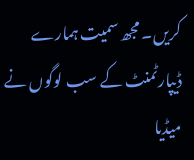کریں۔ مجھ سمیت ہمارے ڈیپارٹمنٹ کے سب لوگوں نے میڈیا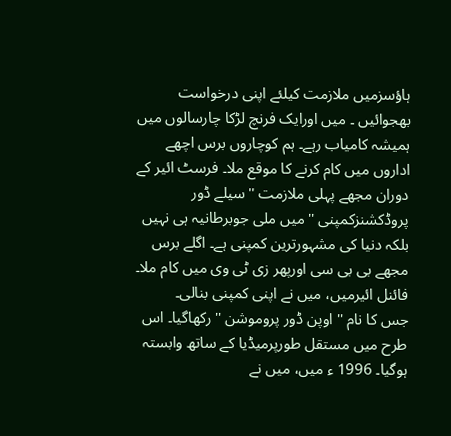ہاؤسزمیں ملازمت کیلئے اپنی درخواست بھجوائیں ۔ میں اورایک فرنچ لڑکا چارسالوں میں ہمیشہ کامیاب رہے۔ ہم کوچاروں برس اچھے اداروں میں کام کرنے کا موقع ملا۔ فرسٹ ائیر کے دوران مجھے پہلی ملازمت '' سیلے ڈور پروڈکشنزکمپنی '' میں ملی جوبرطانیہ ہی نہیں بلکہ دنیا کی مشہورترین کمپنی ہے۔ اگلے برس مجھے بی بی سی اورپھر زی ٹی وی میں کام ملا۔ فائنل ائیرمیں، میں نے اپنی کمپنی بنالی۔
جس کا نام '' اوپن ڈور پروموشن '' رکھاگیا۔ اس طرح میں مستقل طورپرمیڈیا کے ساتھ وابستہ ہوگیا۔ 1996 ء میں، میں نے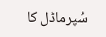سُپرماڈل کا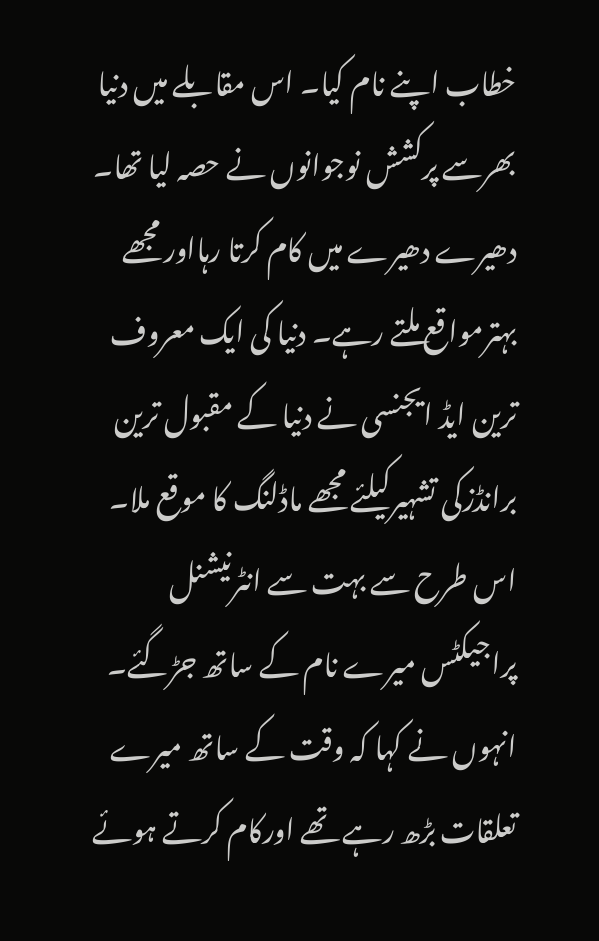خطاب اپنے نام کیا۔ اس مقابلے میں دنیا بھرسے پرکشش نوجوانوں نے حصہ لیا تھا۔ دھیرے دھیرے میں کام کرتا رہااور مجھے بہترمواقع ملتے رہے۔ دنیا کی ایک معروف ترین ایڈ ایجنسی نے دنیا کے مقبول ترین برانڈزکی تشہیرکیلئے مجھے ماڈلنگ کا موقع ملا۔ اس طرح سے بہت سے انٹرنیشنل پراجیکٹس میرے نام کے ساتھ جڑگئے۔
انہوں نے کہا کہ وقت کے ساتھ میرے تعلقات بڑھ رہے تھے اورکام کرتے ہوئے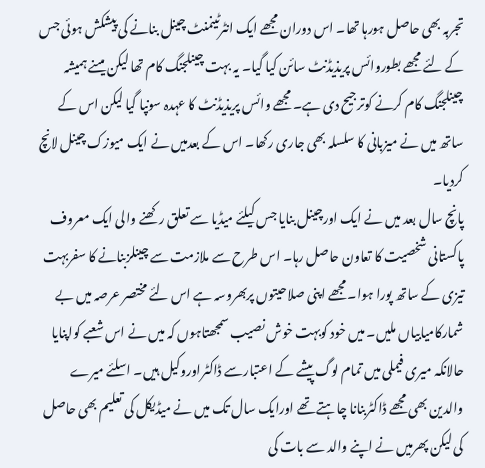تجربہ بھی حاصل ہورہا تھا۔ اس دوران مجھے ایک انٹرٹینمنٹ چینل بنانے کی پیشکش ہوئی جس کے لئے مجھے بطوروائس پریذیڈنٹ سائن کیا گیا۔ یہ بہت چینلجنگ کام تھا لیکن میںنے ہمیشہ چینلجنگ کام کرنے کوترجیح دی ہے۔ مجھے وائس پریذیڈنٹ کا عہدہ سونپا گیا لیکن اس کے ساتھ میں نے میزبانی کا سلسلہ بھی جاری رکھا۔ اس کے بعدمیں نے ایک میوزک چینل لانچ کردیا۔
پانچ سال بعد میں نے ایک اورچینل بنایا جس کیلئے میڈیا سے تعلق رکھنے والی ایک معروف پاکستانی شخصیت کا تعاون حاصل رہا۔ اس طرح سے ملازمت سے چینلزبنانے کا سفربہت تیزی کے ساتھ پورا ہوا۔ مجھے اپنی صلاحیتوں پربھروسہ ہے اس لئے مختصر عرصہ میں بے شمارکامیابیاں ملیں۔ میں خود کوبہت خوش نصیب سمجھتاہوں کہ میں نے اس شعبے کواپنایا حالانکہ میری فیملی میں تمام لوگ پیشے کے اعتبارسے ڈاکٹراوروکیل ہیں۔ اسلئے میرے والدین بھی مجھے ڈاکٹربنانا چاہتے تھے اورایک سال تک میں نے میڈیکل کی تعلیم بھی حاصل کی لیکن پھرمیں نے اپنے والد سے بات کی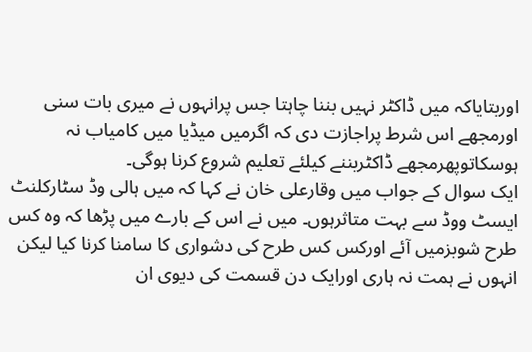اوربتایاکہ میں ڈاکٹر نہیں بننا چاہتا جس پرانہوں نے میری بات سنی اورمجھے اس شرط پراجازت دی کہ اگرمیں میڈیا میں کامیاب نہ ہوسکاتوپھرمجھے ڈاکٹربننے کیلئے تعلیم شروع کرنا ہوگی۔
ایک سوال کے جواب میں وقارعلی خان نے کہا کہ میں ہالی وڈ سٹارکلنٹ ایسٹ ووڈ سے بہت متاثرہوں۔ میں نے اس کے بارے میں پڑھا کہ وہ کس طرح شوبزمیں آئے اورکس کس طرح کی دشواری کا سامنا کرنا کیا لیکن انہوں نے ہمت نہ ہاری اورایک دن قسمت کی دیوی ان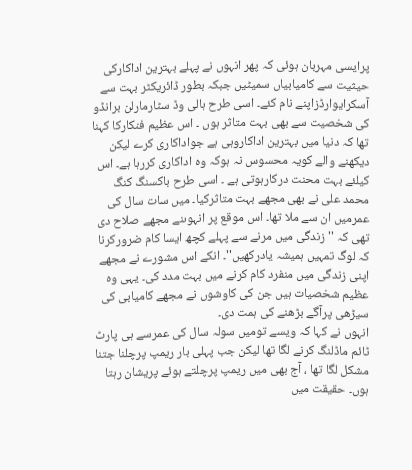پرایسی مہربان ہوئی کہ پھر انہوں نے پہلے بہترین اداکارکی حیثیت سے کامیابیاں سمیٹیں جبکہ بطور ڈائریکٹر بہت سے آسکرایوارڈزاپنے نام کئے۔ اسی طرح ہالی وڈ سٹارمارلن برانڈو کی شخصیت سے بھی بہت متاثر ہوں ۔ اس عظیم فنکارکا کہنا تھا کہ دنیا میں بہترین اداکاروہی ہے جواداکاری کرے لیکن دیکھنے والے کویہ محسوس نہ ہوکہ وہ اداکاری کررہا ہے۔ اس کیلئے بہت محنت درکارہوتی ہے ۔ اسی طرح باکسنگ کنگ محمد علی نے بھی مجھے بہت متاثرکیا۔ میں سات سال کی عمرمیں ان سے ملا تھا۔ اس موقع پر انہوںنے مجھے صلاح دی تھی کہ '' زندگی میں مرنے سے پہلے کچھ ایسا کام ضرورکرنا کہ لوگ تمہیں ہمیشہ یادرکھیں''۔ انکے اس مشورے نے مجھے اپنی زندگی میں منفرد کام کرنے میں بہت مدد کی۔ یہی وہ عظیم شخصیات ہیں جن کی کاوشوں نے مجھے کامیابی کی سیڑھی پرآگے بڑھنے کی ہمت دی۔
انہوں نے کہا کہ ویسے تومیں سولہ سال کی عمرسے ہی پارٹ ٹائم ماڈلنگ کرنے لگا تھا لیکن جب پہلی بار ریمپ پرچلنا جتنا مشکل لگا تھا ، آج بھی میں ریمپ پرچلتے ہوئے پریشان رہتا ہوں۔ حقیقت میں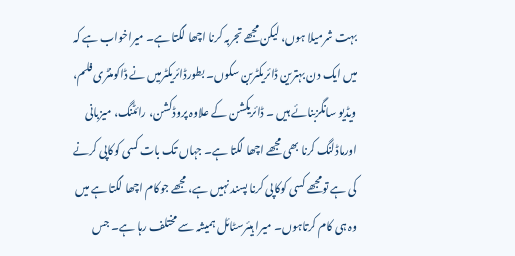بہت شرمیلا ہوں، لیکن مجھے تجربہ کرنا اچھا لگتا ہے۔ میراخواب ہے کہ میں ایک دن بہترین ڈائریکٹربن سکوں۔ بطورڈائریکٹرمیں نے ڈاکومنٹری فلم، ویڈیو سانگزبنائے ہیں ۔ ڈائریکشن کے علاوہ پروڈکشن، رائٹنگ، میزبانی اورماڈلنگ کرنا بھی مجھے اچھا لگتا ہے۔ جہاں تک بات کسی کوکاپی کرنے کی ہے تومجھے کسی کوکاپی کرنا پسند نہیں ہے، مجھے جوکام اچھا لگتا ہے میں وہ ہی کام کرتاہوں۔ میرا ہیئرسٹائل ہمیشہ سے مختلف رہا ہے۔ جس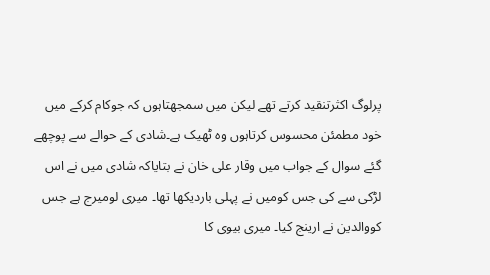پرلوگ اکثرتنقید کرتے تھے لیکن میں سمجھتاہوں کہ جوکام کرکے میں خود مطمئن محسوس کرتاہوں وہ ٹھیک ہے۔شادی کے حوالے سے پوچھے گئے سوال کے جواب میں وقار علی خان نے بتایاکہ شادی میں نے اس لڑکی سے کی جس کومیں نے پہلی باردیکھا تھا۔ میری لومیرج ہے جس کووالدین نے ارینج کیا۔ میری بیوی کا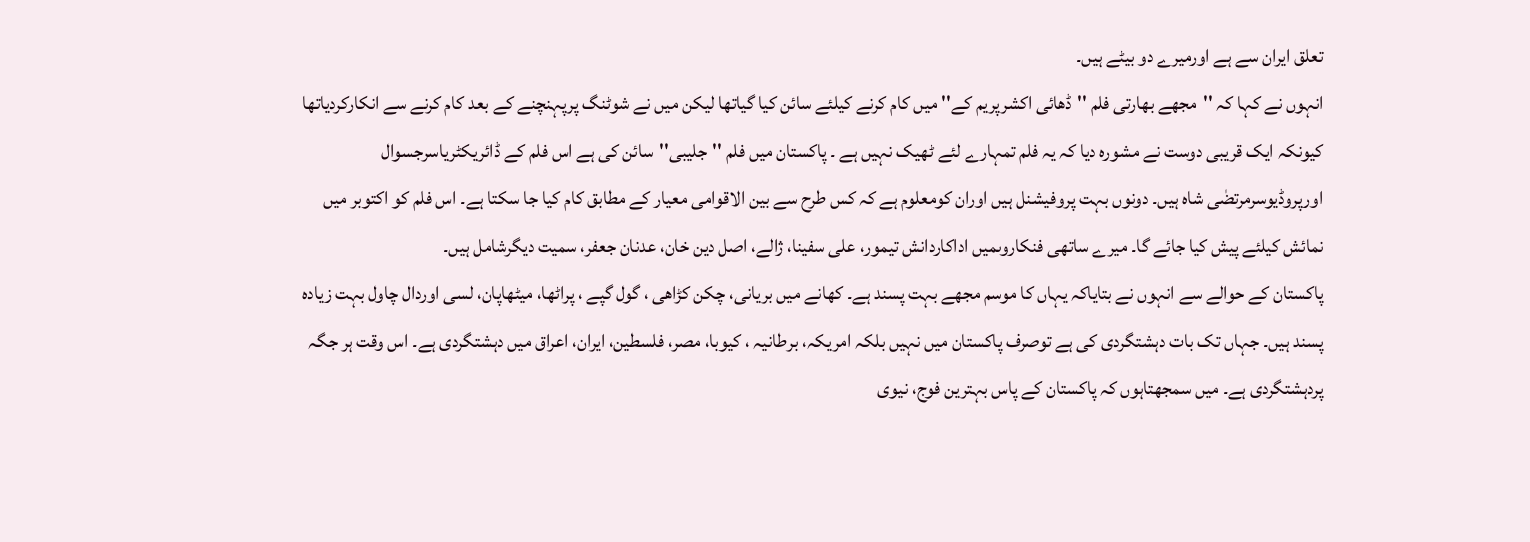تعلق ایران سے ہے اورمیرے دو بیٹے ہیں۔
انہوں نے کہا کہ ''مجھے بھارتی فلم ''ڈھائی اکشرپریم کے'' میں کام کرنے کیلئے سائن کیا گیاتھا لیکن میں نے شوٹنگ پرپہنچنے کے بعد کام کرنے سے انکارکردیاتھا کیونکہ ایک قریبی دوست نے مشورہ دیا کہ یہ فلم تمہارے لئے ٹھیک نہیں ہے ۔ پاکستان میں فلم ''جلیبی''سائن کی ہے اس فلم کے ڈائریکٹریاسرجسوال اورپروڈیوسرمرتضٰی شاہ ہیں۔ دونوں بہت پروفیشنل ہیں اوران کومعلوم ہے کہ کس طرح سے بین الاقوامی معیار کے مطابق کام کیا جا سکتا ہے۔ اس فلم کو اکتوبر میں نمائش کیلئے پیش کیا جائے گا۔ میرے ساتھی فنکاروںمیں اداکاردانش تیمور، علی سفینا، ژالے، اصل دین خان، عدنان جعفر، سمیت دیگرشامل ہیں۔
پاکستان کے حوالے سے انہوں نے بتایاکہ یہاں کا موسم مجھے بہت پسند ہے۔ کھانے میں بریانی، چکن کڑاھی ، گول گپے ، پراٹھا، میٹھاپان، لسی اوردال چاول بہت زیادہ پسند ہیں۔ جہاں تک بات دہشتگردی کی ہے توصرف پاکستان میں نہیں بلکہ امریکہ، برطانیہ ، کیوبا، مصر، فلسطین، ایران، اعراق میں دہشتگردی ہے۔ اس وقت ہر جگہ پردہشتگردی ہے۔ میں سمجھتاہوں کہ پاکستان کے پاس بہترین فوج، نیوی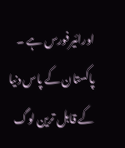اورائیرفورس ہے ۔ پاکستان کے پاس دنیا کے قابل ترین لوگ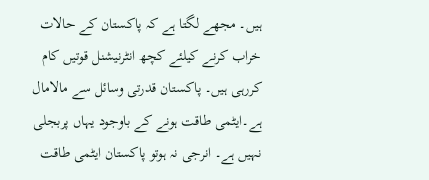ہیں۔ مجھے لگتا ہے کہ پاکستان کے حالات خراب کرنے کیلئے کچھ انٹرنیشنل قوتیں کام کررہی ہیں۔ پاکستان قدرتی وسائل سے مالامال ہے۔ایٹمی طاقت ہونے کے باوجود یہاں پربجلی نہیں ہے۔ انرجی نہ ہوتو پاکستان ایٹمی طاقت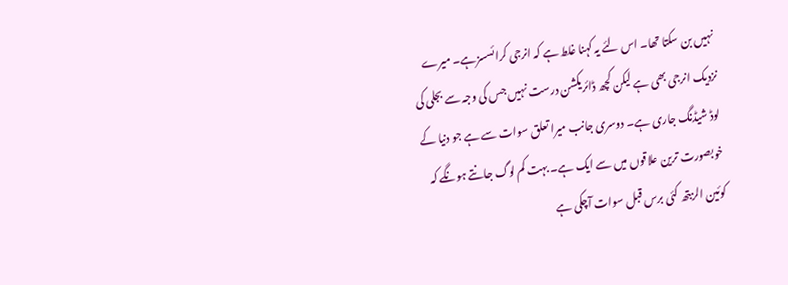نہیں بن سکتا تھا۔ اس لئے یہ کہنا غلط ہے کہ انرجی کرائسسزہے۔ میرے نزدیک انرجی بھی ہے لیکن کچھ ڈائریکشن درست نہیں جس کی وجہ سے بجلی کی لوڈ شیڈنگ جاری ہے۔ دوسری جانب میرا تعلق سوات سے ہے جو دنیا کے خوبصورت ترین علاقوں میں سے ایک ہے۔ بہت کم لوگ جانتے ہونگے کہ کوئین الزبتھ کئی برس قبل سوات آچکی ہے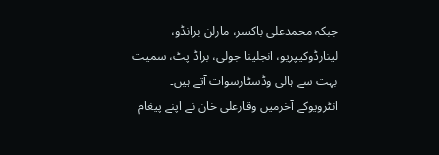جبکہ محمدعلی باکسر، مارلن برانڈو، لینارڈوکیپریو، انجلینا جولی، براڈ پٹ، سمیت بہت سے ہالی وڈسٹارسوات آتے ہیں۔
انٹرویوکے آخرمیں وقارعلی خان نے اپنے پیغام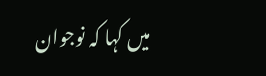میں کہا کہ نوجوان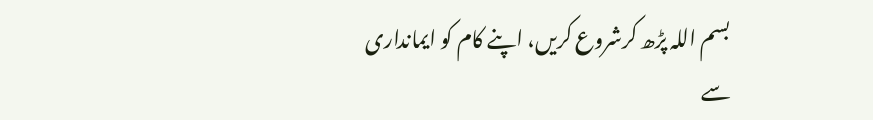بسم اللہ پڑھ کرشروع کریں، اپنے کام کو ایمانداری سے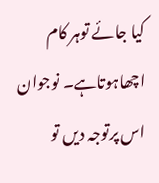کیا جائے توہر کام اچھاہوتاہے۔ نوجوان اس پرتوجہ دیں تو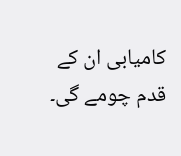کامیابی ان کے قدم چومے گی۔